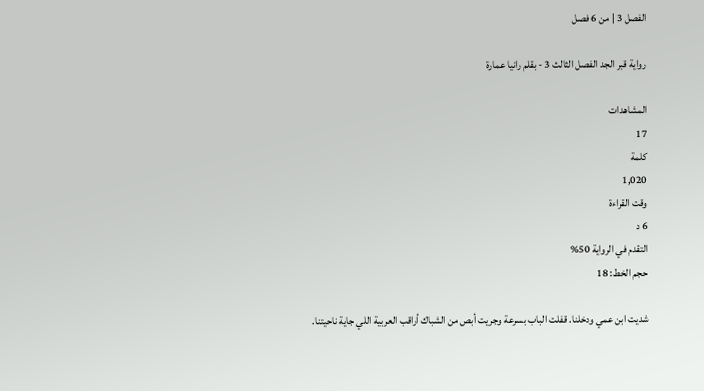الفصل 3 | من 6 فصل

رواية قبر الجد الفصل الثالث 3 - بقلم رانيا عمارة

المشاهدات
17
كلمة
1,020
وقت القراءة
6 د
التقدم في الرواية 50%
حجم الخط: 18

شديت ابن عمي ودخلنا. قفلت الباب بسرعة وجريت أبص من الشباك أراقب العربية اللي جاية ناحيتنا.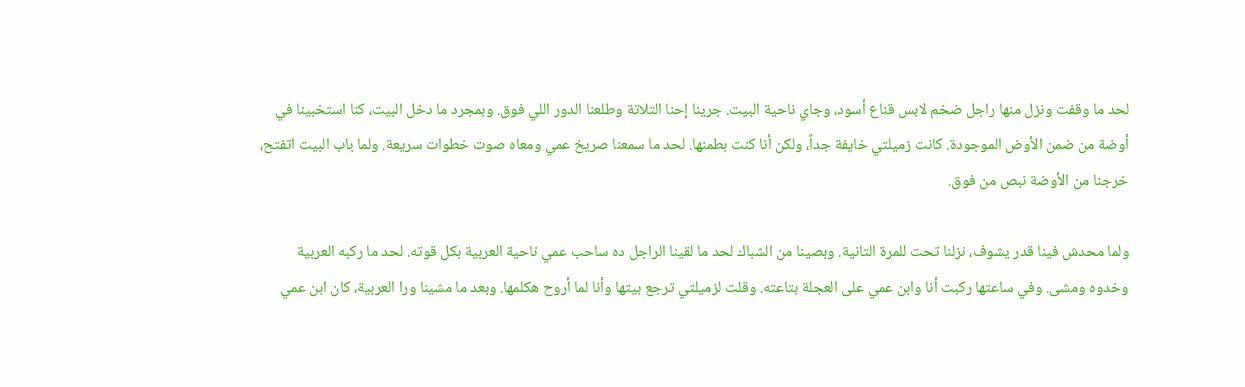لحد ما وقفت ونزل منها راجل ضخم لابس قناع أسود، وجاي ناحية البيت. جرينا إحنا التلاتة وطلعنا الدور اللي فوق. وبمجرد ما دخل البيت، كنا استخبينا في أوضة من ضمن الأوض الموجودة. كانت زميلتي خايفة جداً، ولكن أنا كنت بطمنها. لحد ما سمعنا صريخ عمي ومعاه صوت خطوات سريعة. ولما باب البيت اتفتح، خرجنا من الأوضة نبص من فوق.

ولما محدش فينا قدر يشوف، نزلنا تحت للمرة التانية. وبصينا من الشباك لحد ما لقينا الراجل ده ساحب عمي ناحية العربية بكل قوته. لحد ما ركبه العربية وخدوه ومشى. وفي ساعتها ركبت أنا وابن عمي على العجلة بتاعته. وقلت لزميلتي ترجع بيتها وأنا لما أروح هكلمها. وبعد ما مشينا ورا العربية، كان ابن عمي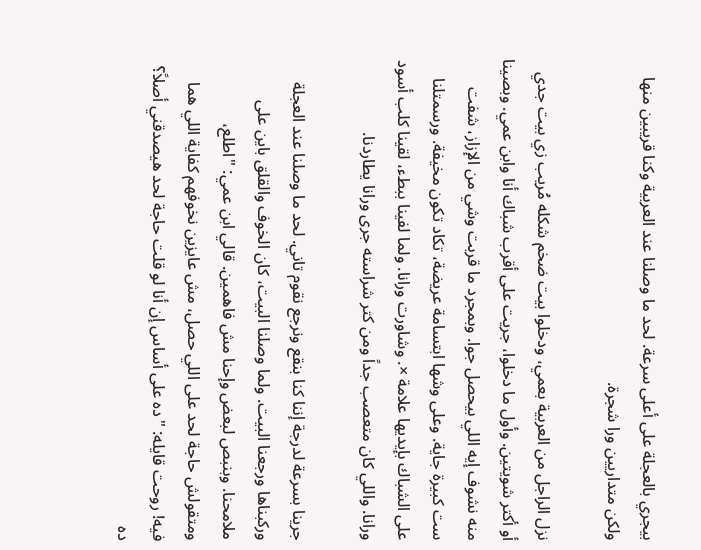بيجري بالعجلة على أعلى سرعة. لحد ما وصلنا عند العربية وكنا قريبين منها ولكن متداريين ورا شجرة.

نزل الراجل من العربية بعمي، ودخلوا بيت ضخم شكله مُريب زي بيت جدي أو أكتر شويتين. وأول ما دخلوا، جريت على أقرب شباك أنا وابن عمي. وبصينا منه نشوف إيه اللي بيحصل جوا. وبمجرد ما قربت وشي من الإزاز، شفت ست كبيرة جاية. وعلى وشها ابتسامة عريضة، تكاد تكون مخيفة. ورسمتلنا على الشباك بإيديها علامة ×. وشاورت ورانا. ولما لفينا ببطء، لقينا كلب أسود ورانا. واللي كان متعصب جداً ومن كتر شراسته جرى ورانا يطاردنا.

جرينا بسرعة لدرجة إننا كنا بنقع ونرجع نقوم تاني. لحد ما وصلنا عند العجلة وركبناها ورجعنا البيت. ولما وصلنا البيت، كان الخوف والقلق باين على ملامحنا. وبنبص لبعض وإحنا مش فاهمين. قالي ابن عمي: "اطلع، ومتقولش حاجة لحد على اللي حصل، مش عايزين نخوفهم كفاية اللي هما فيه! روحت قايله: "ده على أساس إن أنا لو قلت حاجة لحد هيصدقني أصلاً؟ ده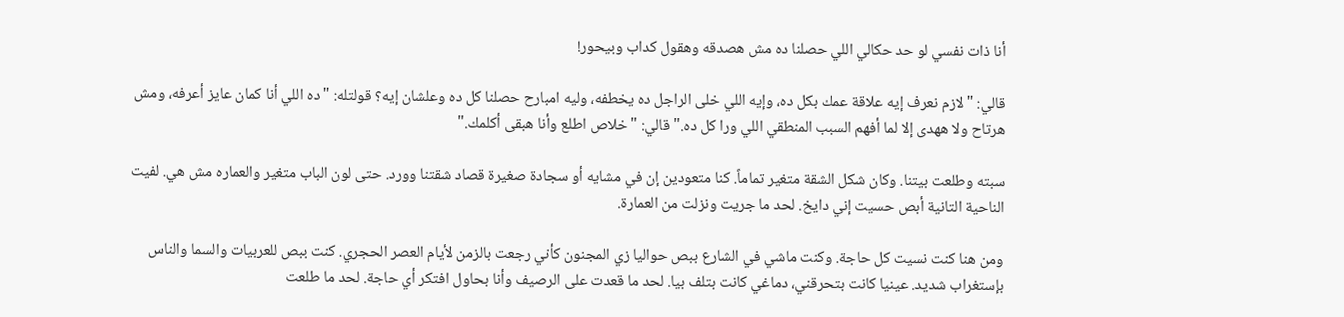أنا ذات نفسي لو حد حكالي اللي حصلنا ده مش هصدقه وهقول كداب وبيحور!

قالي: "لازم نعرف إيه علاقة عمك بكل ده، وإيه اللي خلى الراجل ده يخطفه، وليه امبارح حصلنا كل ده وعلشان إيه؟ قولتله: "ده اللي أنا كمان عايز أعرفه، ومش هرتاح ولا ههدى إلا لما أفهم السبب المنطقي اللي ورا كل ده." قالي: "خلاص اطلع وأنا هبقى أكلمك."

سبته وطلعت بيتنا. وكان شكل الشقة متغير تماماً. كنا متعودين إن في مشايه أو سجادة صغيرة قصاد شقتنا وورد. حتى لون الباب متغير والعماره مش هي. لفيت الناحية التانية أبص حسيت إني دايخ. لحد ما جريت ونزلت من العمارة.

ومن هنا كنت نسيت كل حاجة. وكنت ماشي في الشارع ببص حواليا زي المجنون كأني رجعت بالزمن لأيام العصر الحجري. كنت ببص للعربيات والسما والناس بإستغراب شديد. عينيا كانت بتحرقني، دماغي كانت بتلف بيا. لحد ما قعدت على الرصيف وأنا بحاول افتكر أي حاجة. لحد ما طلعت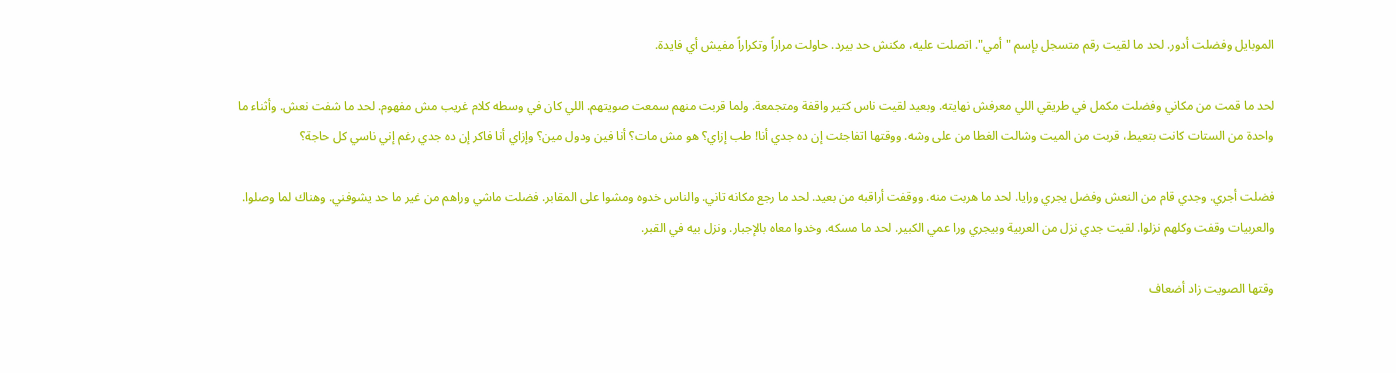الموبايل وفضلت أدور. لحد ما لقيت رقم متسجل بإسم "أمي". اتصلت عليه، مكنش حد بيرد. حاولت مراراً وتكراراً مفيش أي فايدة.

لحد ما قمت من مكاني وفضلت مكمل في طريقي اللي معرفش نهايته. وبعيد لقيت ناس كتير واقفة ومتجمعة. ولما قربت منهم سمعت صويتهم. اللي كان في وسطه كلام غريب مش مفهوم. لحد ما شفت نعش. وأثناء ما واحدة من الستات كانت بتعيط، قربت من الميت وشالت الغطا من على وشه. ووقتها اتفاجئت إن ده جدي أنا! طب إزاي؟ هو مش مات؟ أنا فين ودول مين؟ وإزاي أنا فاكر إن ده جدي رغم إني ناسي كل حاجة؟

فضلت أجري. وجدي قام من النعش وفضل يجري ورايا. لحد ما هربت منه. ووقفت أراقبه من بعيد. لحد ما رجع مكانه تاني. والناس خدوه ومشوا على المقابر. فضلت ماشي وراهم من غير ما حد يشوفني. وهناك لما وصلوا. والعربيات وقفت وكلهم نزلوا. لقيت جدي نزل من العربية وبيجري ورا عمي الكبير. لحد ما مسكه. وخدوا معاه بالإجبار. ونزل بيه في القبر.

وقتها الصويت زاد أضعاف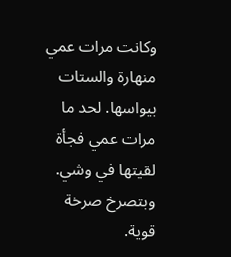وكانت مرات عمي منهارة والستات بيواسها. لحد ما مرات عمي فجأة لقيتها في وشي. وبتصرخ صرخة قوية.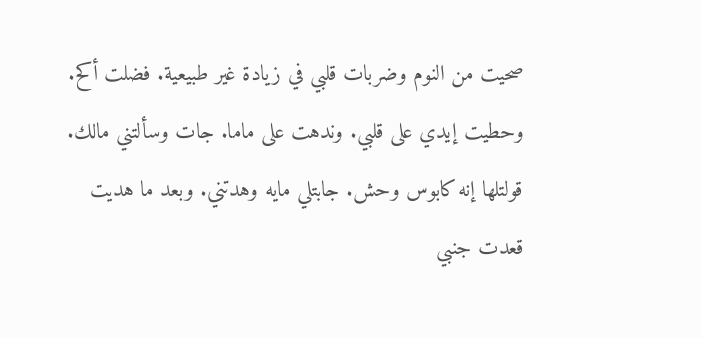صحيت من النوم وضربات قلبي في زيادة غير طبيعية. فضلت أكح. وحطيت إيدي على قلبي. وندهت على ماما. جات وسألتني مالك. قولتلها إنه كابوس وحش. جابتلي مايه وهدتني. وبعد ما هديت قعدت جنبي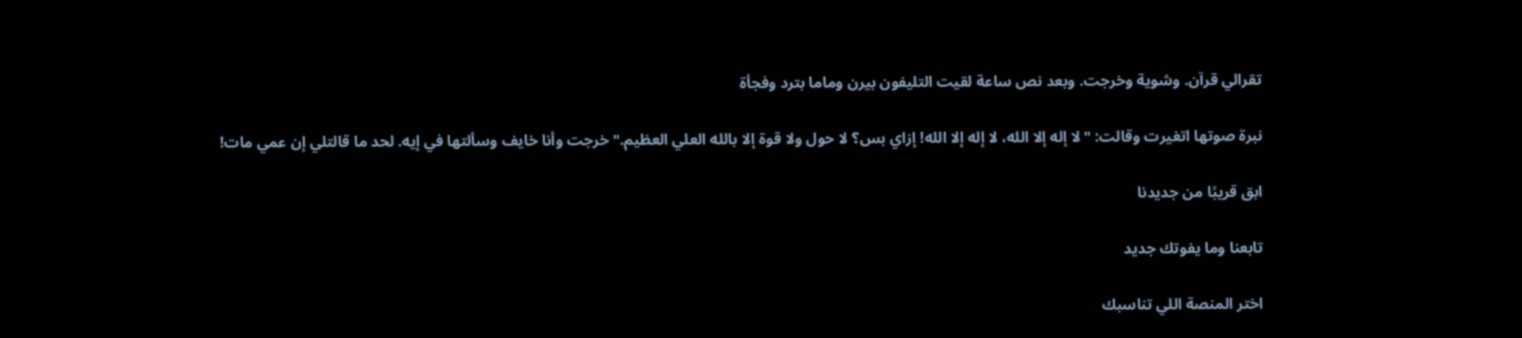تقرالي قرآن. وشوية وخرجت. وبعد نص ساعة لقيت التليفون بيرن وماما بترد وفجأة

نبرة صوتها اتغيرت وقالت: "لا إله إلا الله، لا إله إلا الله! إزاي بس؟ لا حول ولا قوة إلا بالله العلي العظيم." خرجت وأنا خايف وسألتها في إيه. لحد ما قالتلي إن عمي مات!

ابق قريبًا من جديدنا

تابعنا وما يفوتك جديد

اختر المنصة اللي تناسبك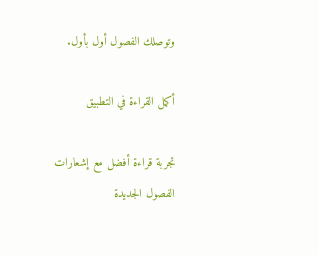وتوصلك الفصول أول بأول.

أكمل القراءة في التطبيق

تجربة قراءة أفضل مع إشعارات الفصول الجديدة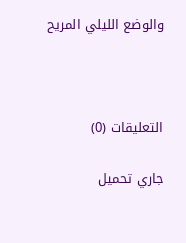والوضع الليلي المريح



التعليقات (0)

جاري تحميل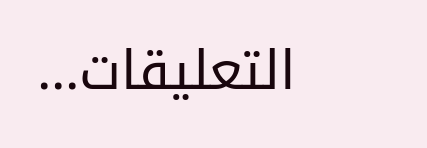التعليقات...